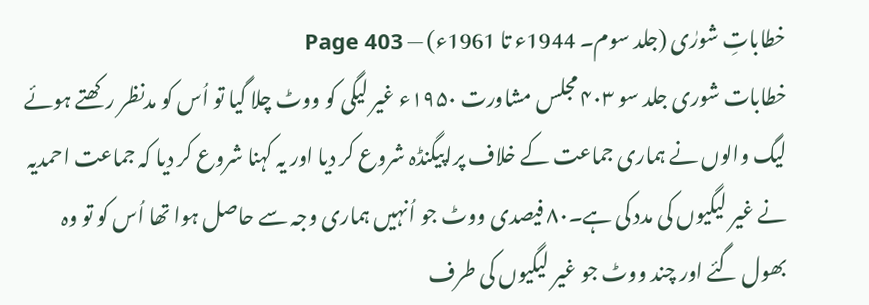خطاباتِ شورٰی (جلد سوم۔ 1944ء تا 1961ء) — Page 403
خطابات شوری جلد سو ۴۰۳ مجلس مشاورت ۱۹۵۰ء غیر لیگی کو ووٹ چلا گیا تو اُس کو مدنظر رکھتے ہوئے لیگ والوں نے ہماری جماعت کے خلاف پراپیگنڈہ شروع کر دیا اور یہ کہنا شروع کر دیا کہ جماعت احمدیہ نے غیر لیگیوں کی مدد کی ہے۔۸۰ فیصدی ووٹ جو اُنہیں ہماری وجہ سے حاصل ہوا تھا اُس کو تو وہ بھول گئے اور چند ووٹ جو غیر لیگیوں کی طرف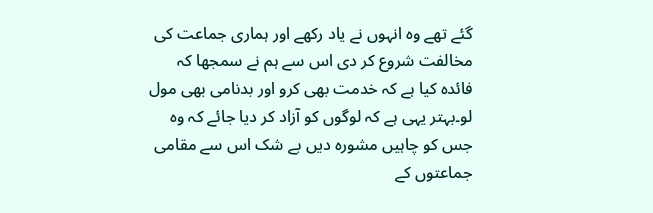گئے تھے وہ انہوں نے یاد رکھے اور ہماری جماعت کی مخالفت شروع کر دی اس سے ہم نے سمجھا کہ فائدہ کیا ہے کہ خدمت بھی کرو اور بدنامی بھی مول لو۔بہتر یہی ہے کہ لوگوں کو آزاد کر دیا جائے کہ وہ جس کو چاہیں مشورہ دیں بے شک اس سے مقامی جماعتوں کے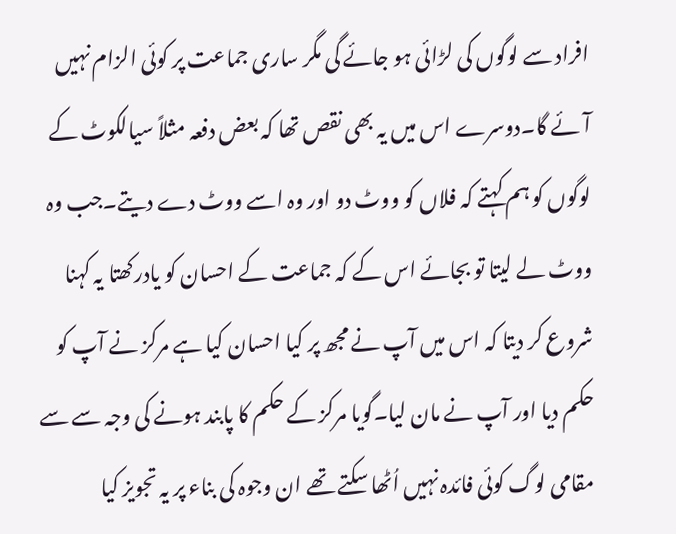افراد سے لوگوں کی لڑائی ہو جائے گی مگر ساری جماعت پر کوئی الزام نہیں آئے گا۔دوسرے اس میں یہ بھی نقص تھا کہ بعض دفعہ مثلاً سیالکوٹ کے لوگوں کو ہم کہتے کہ فلاں کو ووٹ دو اور وہ اسے ووٹ دے دیتے۔جب وہ ووٹ لے لیتا تو بجائے اس کے کہ جماعت کے احسان کو یادرکھتا یہ کہنا شروع کر دیتا کہ اس میں آپ نے مجھ پر کیا احسان کیا ہے مرکز نے آپ کو حکم دیا اور آپ نے مان لیا۔گویا مرکز کے حکم کا پابند ہونے کی وجہ سے سے مقامی لوگ کوئی فائدہ نہیں اُٹھا سکتے تھے ان وجوہ کی بناء پر یہ تجویز کیا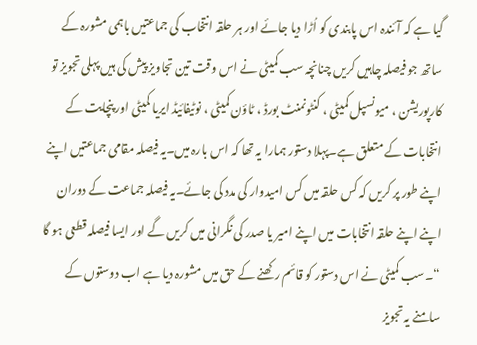گیا ہے کہ آئندہ اس پابندی کو اُڑا دیا جائے اور ہر حلقہ انتخاب کی جماعتیں باہمی مشورہ کے ساتھ جو فیصلہ چاہیں کریں چنانچہ سب کمیٹی نے اس وقت تین تجاویز پیش کی ہیں پہلی تجویز تو کارپوریشن ، میونسپل کمیٹی ، کنٹونمنٹ بورڈ ، ٹاؤن کمیٹی ، نوٹیفائیڈ ایریا کمیٹی اور پنچایت کے انتخابات کے متعلق ہے۔پہلا دستور ہمارا یہ تھا کہ اس بارہ میں۔یہ فیصلہ مقامی جماعتیں اپنے اپنے طور پر کریں کہ کس حلقہ میں کس امیدوار کی مدد کی جائے۔یہ فیصلہ جماعت کے دوران اپنے اپنے حلقہ انتخابات میں اپنے امیر یا صدر کی نگرانی میں کریں گے اور ایسا فیصلہ قطعی ہو گا “۔سب کمیٹی نے اس دستور کو قائم رکھنے کے حق میں مشورہ دیا ہے اب دوستوں کے سامنے یہ تجویز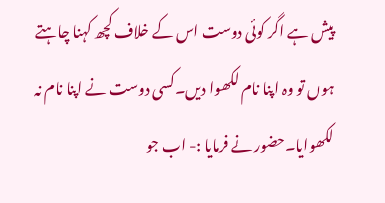پیش ہے اگر کوئی دوست اس کے خلاف کچھ کہنا چاہتے ہوں تو وہ اپنا نام لکھوا دیں۔کسی دوست نے اپنا نام نہ لکھوایا۔حضور نے فرمایا :- اب جو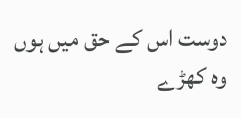دوست اس کے حق میں ہوں وہ کھڑے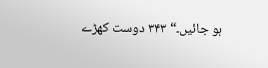ہو جائیں۔“ ۳۴۳ دوست کھڑے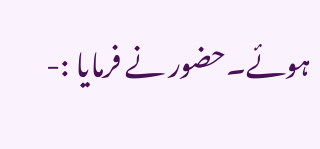ہوئے۔حضور نے فرمایا :-